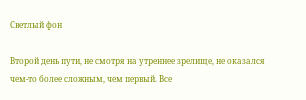Светлый фон

Второй день пути, не смотря на утреннее зрелище, не оказался чем-то более сложным, чем первый. Все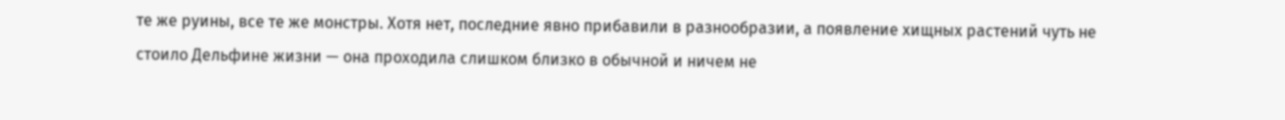те же руины, все те же монстры. Хотя нет, последние явно прибавили в разнообразии, а появление хищных растений чуть не стоило Дельфине жизни — она проходила слишком близко в обычной и ничем не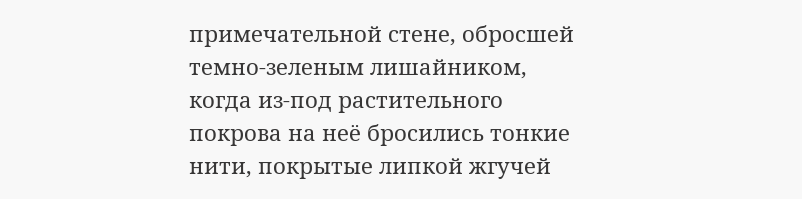примечательной стене, обросшей темно-зеленым лишайником, когда из-под растительного покрова на неё бросились тонкие нити, покрытые липкой жгучей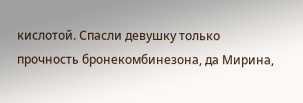кислотой. Спасли девушку только прочность бронекомбинезона, да Мирина,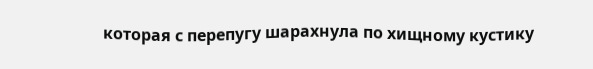которая с перепугу шарахнула по хищному кустику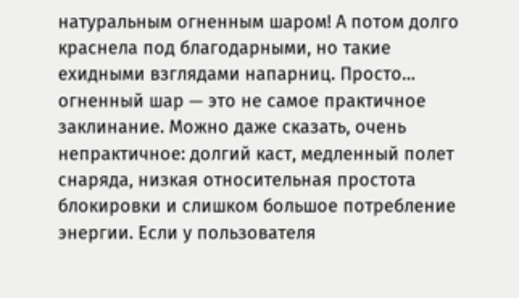натуральным огненным шаром! А потом долго краснела под благодарными, но такие ехидными взглядами напарниц. Просто… огненный шар — это не самое практичное заклинание. Можно даже сказать, очень непрактичное: долгий каст, медленный полет снаряда, низкая относительная простота блокировки и слишком большое потребление энергии. Если у пользователя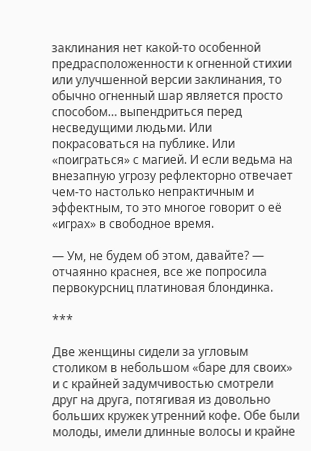заклинания нет какой-то особенной предрасположенности к огненной стихии или улучшенной версии заклинания, то обычно огненный шар является просто способом… выпендриться перед несведущими людьми. Или покрасоваться на публике. Или «поиграться» с магией. И если ведьма на внезапную угрозу рефлекторно отвечает чем-то настолько непрактичным и эффектным, то это многое говорит о её «играх» в свободное время.

— Ум, не будем об этом, давайте? — отчаянно краснея, все же попросила первокурсниц платиновая блондинка.

***

Две женщины сидели за угловым столиком в небольшом «баре для своих» и с крайней задумчивостью смотрели друг на друга, потягивая из довольно больших кружек утренний кофе. Обе были молоды, имели длинные волосы и крайне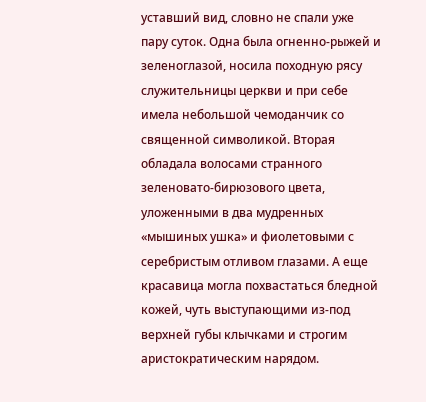уставший вид, словно не спали уже пару суток. Одна была огненно-рыжей и зеленоглазой, носила походную рясу служительницы церкви и при себе имела небольшой чемоданчик со священной символикой. Вторая обладала волосами странного зеленовато-бирюзового цвета, уложенными в два мудренных «мышиных ушка» и фиолетовыми с серебристым отливом глазами. А еще красавица могла похвастаться бледной кожей, чуть выступающими из-под верхней губы клычками и строгим аристократическим нарядом.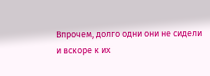Впрочем, долго одни они не сидели и вскоре к их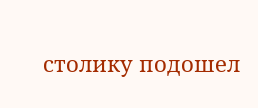столику подошел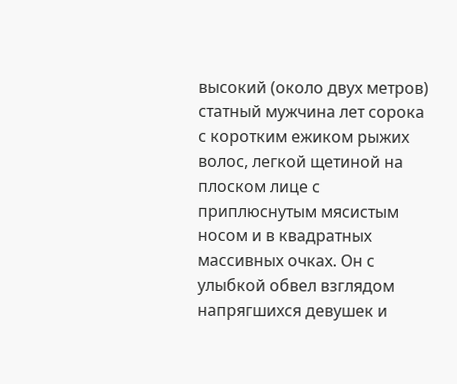высокий (около двух метров) статный мужчина лет сорока с коротким ежиком рыжих волос, легкой щетиной на плоском лице с приплюснутым мясистым носом и в квадратных массивных очках. Он с улыбкой обвел взглядом напрягшихся девушек и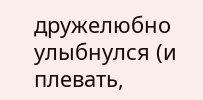дружелюбно улыбнулся (и плевать,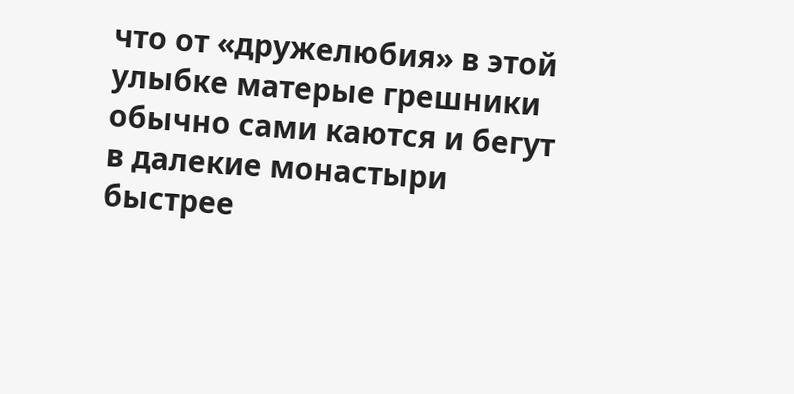что от «дружелюбия» в этой улыбке матерые грешники обычно сами каются и бегут в далекие монастыри быстрее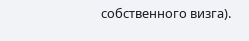собственного визга).